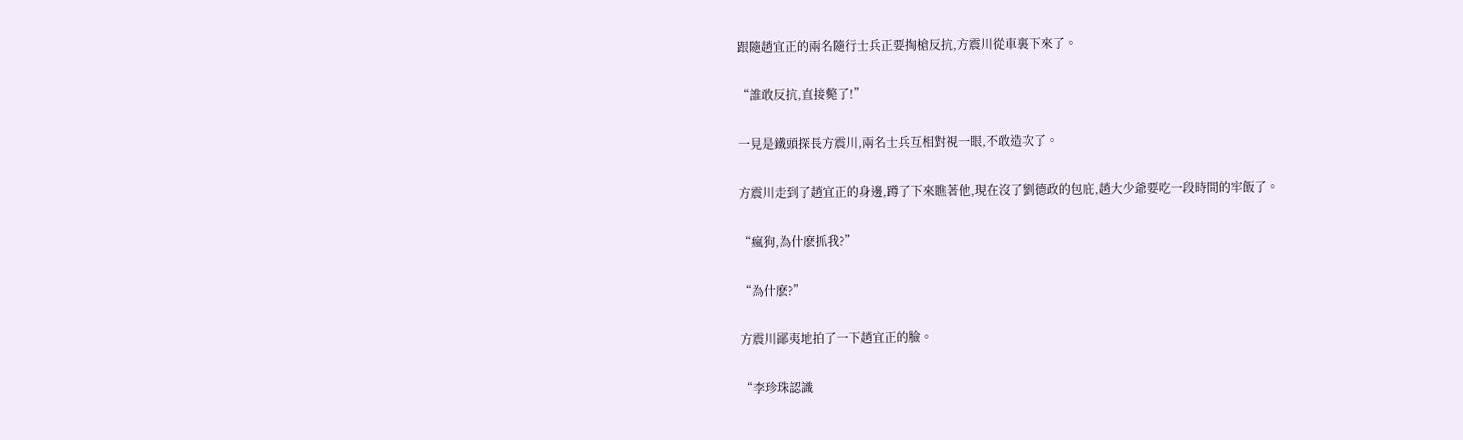跟隨趙宜正的兩名隨行士兵正要掏槍反抗,方震川從車裏下來了。

“誰敢反抗,直接斃了!”

一見是鐵頭探長方震川,兩名士兵互相對視一眼,不敢造次了。

方震川走到了趙宜正的身邊,蹲了下來瞧著他,現在沒了劉德政的包庇,趙大少爺要吃一段時間的牢飯了。

“瘋狗,為什麽抓我?”

“為什麽?”

方震川鄙夷地拍了一下趙宜正的臉。

“李珍珠認識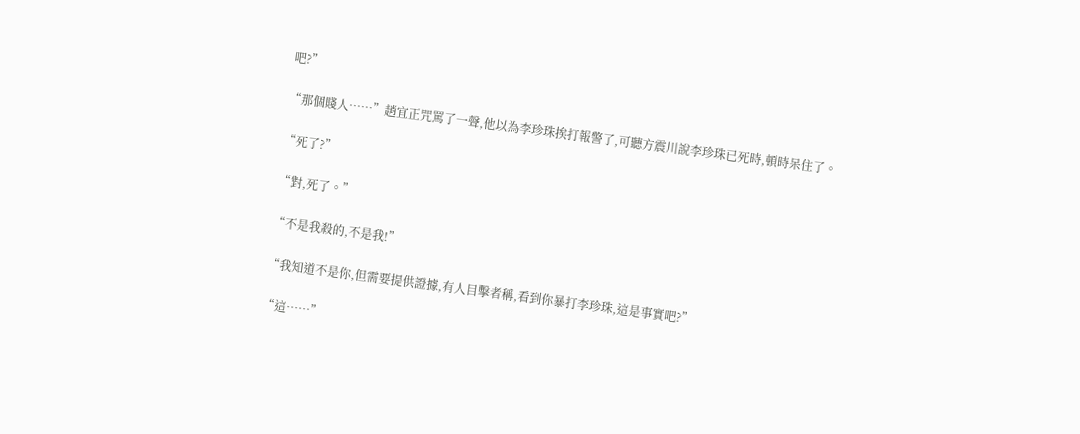吧?”

“那個賤人……”趙宜正咒罵了一聲,他以為李珍珠挨打報警了,可聽方震川說李珍珠已死時,頓時呆住了。

“死了?”

“對,死了。”

“不是我殺的,不是我!”

“我知道不是你,但需要提供證據,有人目擊者稱,看到你暴打李珍珠,這是事實吧?”

“這……”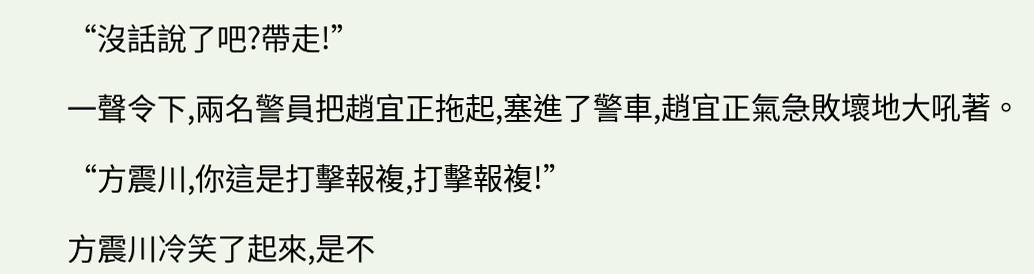“沒話說了吧?帶走!”

一聲令下,兩名警員把趙宜正拖起,塞進了警車,趙宜正氣急敗壞地大吼著。

“方震川,你這是打擊報複,打擊報複!”

方震川冷笑了起來,是不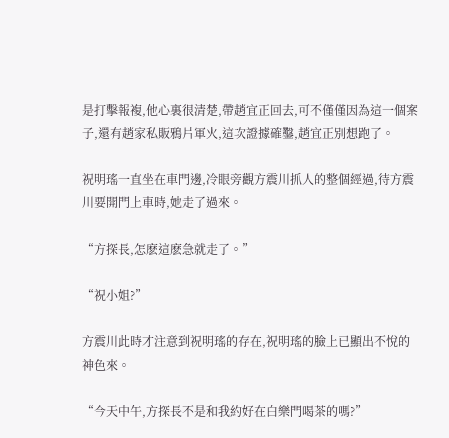是打擊報複,他心裏很清楚,帶趙宜正回去,可不僅僅因為這一個案子,還有趙家私販鴉片軍火,這次證據確鑿,趙宜正別想跑了。

祝明瑤一直坐在車門邊,冷眼旁觀方震川抓人的整個經過,待方震川要開門上車時,她走了過來。

“方探長,怎麽這麽急就走了。”

“祝小姐?”

方震川此時才注意到祝明瑤的存在,祝明瑤的臉上已顯出不悅的神色來。

“今天中午,方探長不是和我約好在白樂門喝茶的嗎?”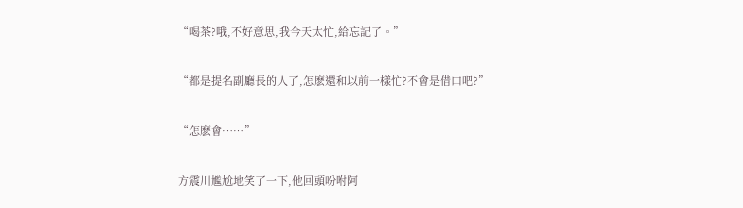“喝茶?哦,不好意思,我今天太忙,給忘記了。”

“都是提名副廳長的人了,怎麽還和以前一樣忙?不會是借口吧?”

“怎麽會……”

方震川尷尬地笑了一下,他回頭吩咐阿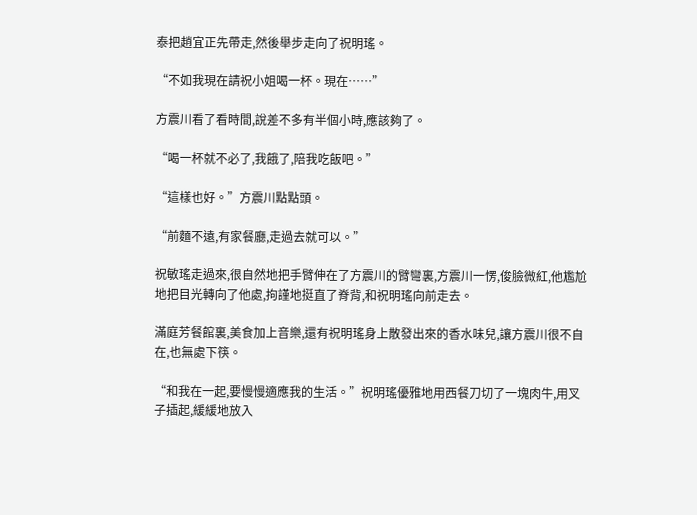泰把趙宜正先帶走,然後舉步走向了祝明瑤。

“不如我現在請祝小姐喝一杯。現在……”

方震川看了看時間,說差不多有半個小時,應該夠了。

“喝一杯就不必了,我餓了,陪我吃飯吧。”

“這樣也好。”方震川點點頭。

“前麵不遠,有家餐廳,走過去就可以。”

祝敏瑤走過來,很自然地把手臂伸在了方震川的臂彎裏,方震川一愣,俊臉微紅,他尷尬地把目光轉向了他處,拘謹地挺直了脊背,和祝明瑤向前走去。

滿庭芳餐館裏,美食加上音樂,還有祝明瑤身上散發出來的香水味兒,讓方震川很不自在,也無處下筷。

“和我在一起,要慢慢適應我的生活。”祝明瑤優雅地用西餐刀切了一塊肉牛,用叉子插起,緩緩地放入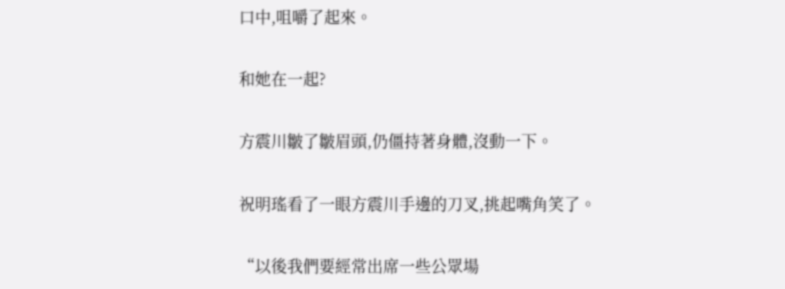口中,咀嚼了起來。

和她在一起?

方震川皺了皺眉頭,仍僵持著身體,沒動一下。

祝明瑤看了一眼方震川手邊的刀叉,挑起嘴角笑了。

“以後我們要經常出席一些公眾場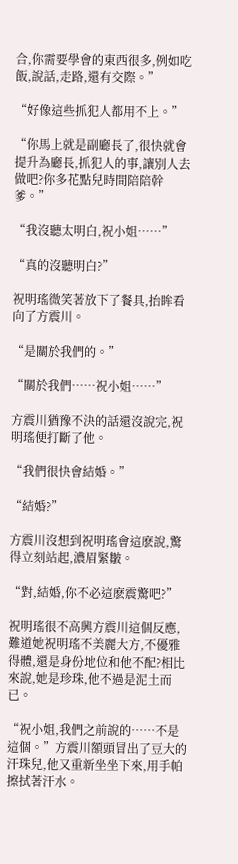合,你需要學會的東西很多,例如吃飯,說話,走路,還有交際。”

“好像這些抓犯人都用不上。”

“你馬上就是副廳長了,很快就會提升為廳長,抓犯人的事,讓別人去做吧?你多花點兒時間陪陪幹爹。”

“我沒聽太明白,祝小姐……”

“真的沒聽明白?”

祝明瑤微笑著放下了餐具,抬眸看向了方震川。

“是關於我們的。”

“關於我們……祝小姐……”

方震川猶豫不決的話還沒說完,祝明瑤便打斷了他。

“我們很快會結婚。”

“結婚?”

方震川沒想到祝明瑤會這麽說,驚得立刻站起,濃眉緊皺。

“對,結婚,你不必這麽震驚吧?”

祝明瑤很不高興方震川這個反應,難道她祝明瑤不美麗大方,不優雅得體,還是身份地位和他不配?相比來說,她是珍珠,他不過是泥土而已。

“祝小姐,我們之前說的……不是這個。”方震川額頭冒出了豆大的汗珠兒,他又重新坐坐下來,用手帕擦拭著汗水。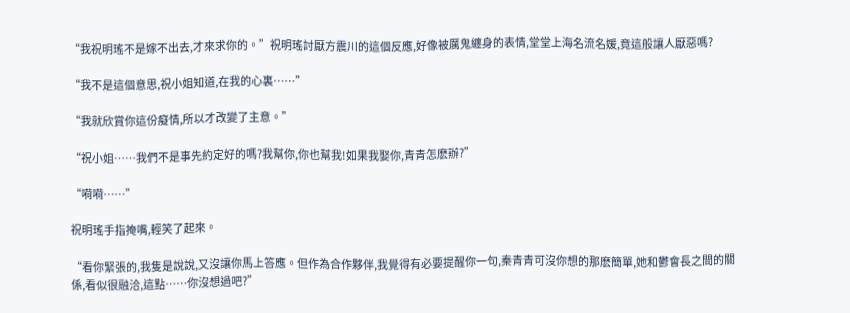“我祝明瑤不是嫁不出去,才來求你的。”祝明瑤討厭方震川的這個反應,好像被厲鬼纏身的表情,堂堂上海名流名媛,竟這般讓人厭惡嗎?

“我不是這個意思,祝小姐知道,在我的心裏……”

“我就欣賞你這份癡情,所以才改變了主意。”

“祝小姐……我們不是事先約定好的嗎?我幫你,你也幫我!如果我娶你,青青怎麽辦?”

“嗬嗬……”

祝明瑤手指掩嘴,輕笑了起來。

“看你緊張的,我隻是說說,又沒讓你馬上答應。但作為合作夥伴,我覺得有必要提醒你一句,秦青青可沒你想的那麽簡單,她和鬱會長之間的關係,看似很融洽,這點……你沒想過吧?”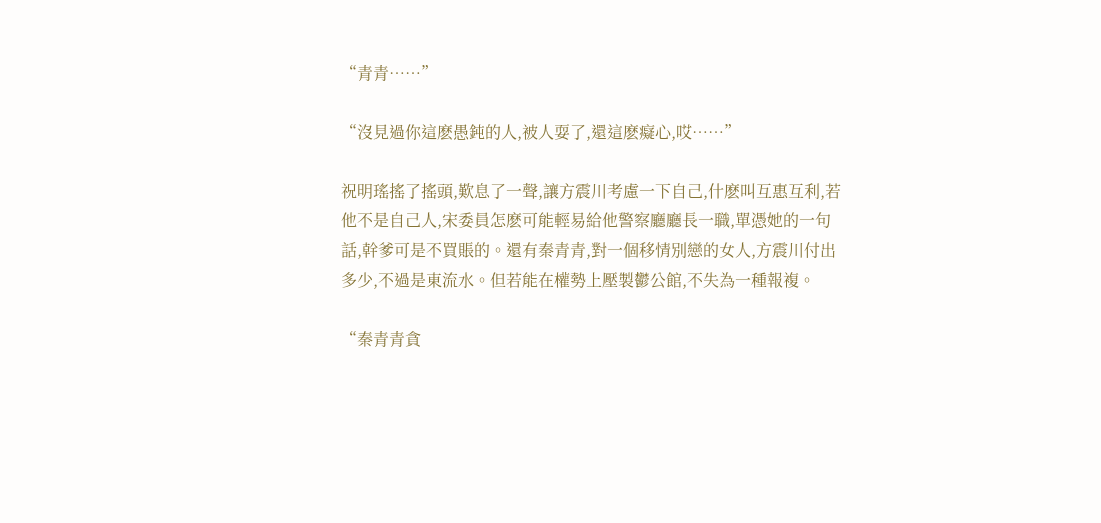“青青……”

“沒見過你這麽愚鈍的人,被人耍了,還這麽癡心,哎……”

祝明瑤搖了搖頭,歎息了一聲,讓方震川考慮一下自己,什麽叫互惠互利,若他不是自己人,宋委員怎麽可能輕易給他警察廳廳長一職,單憑她的一句話,幹爹可是不買賬的。還有秦青青,對一個移情別戀的女人,方震川付出多少,不過是東流水。但若能在權勢上壓製鬱公館,不失為一種報複。

“秦青青貪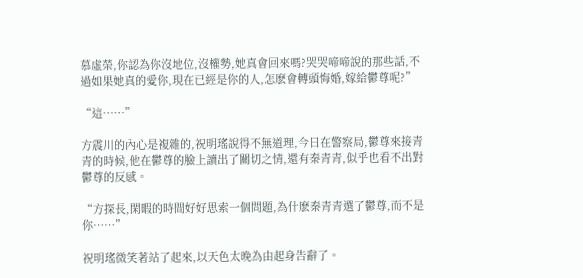慕虛榮,你認為你沒地位,沒權勢,她真會回來嗎?哭哭啼啼說的那些話,不過如果她真的愛你,現在已經是你的人,怎麽會轉頭悔婚,嫁給鬱尊呢?”

“這……”

方震川的內心是複雜的,祝明瑤說得不無道理,今日在警察局,鬱尊來接青青的時候,他在鬱尊的臉上讀出了關切之情,還有秦青青,似乎也看不出對鬱尊的反感。

“方探長,閑暇的時間好好思索一個問題,為什麽秦青青選了鬱尊,而不是你……”

祝明瑤微笑著站了起來,以天色太晚為由起身告辭了。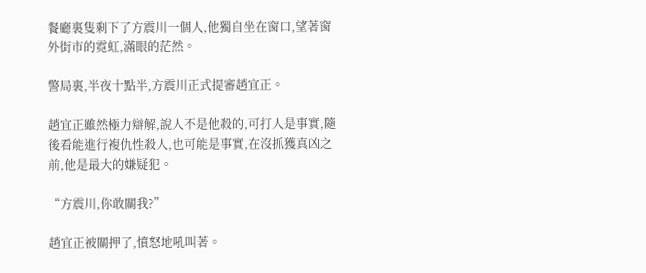餐廳裏隻剩下了方震川一個人,他獨自坐在窗口,望著窗外街市的霓虹,滿眼的茫然。

警局裏,半夜十點半,方震川正式提審趙宜正。

趙宜正雖然極力辯解,說人不是他殺的,可打人是事實,隨後看能進行複仇性殺人,也可能是事實,在沒抓獲真凶之前,他是最大的嫌疑犯。

“方震川,你敢關我?”

趙宜正被關押了,憤怒地吼叫著。